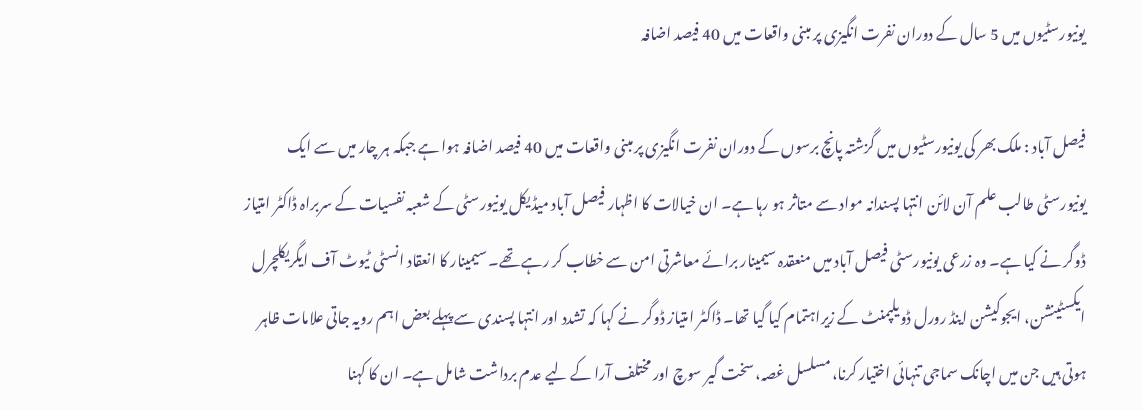یونیورسٹیوں میں 5 سال کے دوران نفرت انگیزی پر مبنی واقعات میں 40 فیصد اضافہ

فیصل آباد : ملک بھر کی یونیورسٹیوں میں گزشتہ پانچ برسوں کے دوران نفرت انگیزی پر مبنی واقعات میں 40 فیصد اضافہ ہوا ہے جبکہ ہر چار میں سے ایک یونیورسٹی طالب علم آن لائن انتہا پسندانہ مواد سے متاثر ہو رہا ہے۔ ان خیالات کا اظہار فیصل آباد میڈیکل یونیورسٹی کے شعبہ نفسیات کے سربراہ ڈاکٹر امتیاز ڈوگر نے کیا ہے۔ وہ زرعی یونیورسٹی فیصل آباد میں منعقدہ سیمینار برائے معاشرتی امن سے خطاب کر رہے تھے۔ سیمینار کا انعقاد انسٹی ٹیوٹ آف ایگریکلچرل ایکسٹینشن، ایجوکیشن اینڈ رورل ڈویلپمنٹ کے زیراہتمام کیا گیا تھا۔ ڈاکٹر امتیاز ڈوگر نے کہا کہ تشدد اور انتہا پسندی سے پہلے بعض اہم رویہ جاتی علامات ظاہر ہوتی ہیں جن میں اچانک سماجی تنہائی اختیار کرنا، مسلسل غصہ، سخت گیر سوچ اور مختلف آرا کے لیے عدم برداشت شامل ہے۔ ان کا کہنا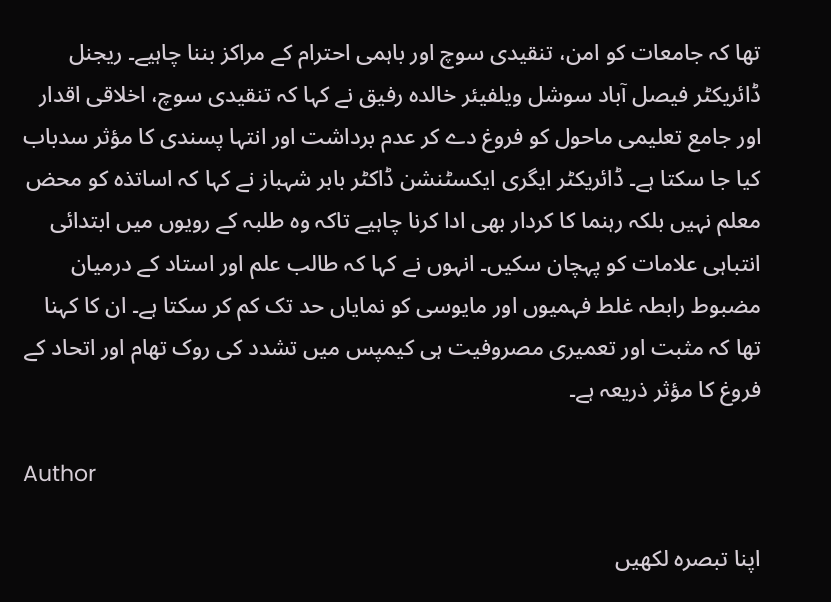تھا کہ جامعات کو امن، تنقیدی سوچ اور باہمی احترام کے مراکز بننا چاہیے۔ ریجنل ڈائریکٹر فیصل آباد سوشل ویلفیئر خالدہ رفیق نے کہا کہ تنقیدی سوچ، اخلاقی اقدار اور جامع تعلیمی ماحول کو فروغ دے کر عدم برداشت اور انتہا پسندی کا مؤثر سدباب کیا جا سکتا ہے۔ ڈائریکٹر ایگری ایکسٹنشن ڈاکٹر بابر شہباز نے کہا کہ اساتذہ کو محض معلم نہیں بلکہ رہنما کا کردار بھی ادا کرنا چاہیے تاکہ وہ طلبہ کے رویوں میں ابتدائی انتباہی علامات کو پہچان سکیں۔ انہوں نے کہا کہ طالب علم اور استاد کے درمیان مضبوط رابطہ غلط فہمیوں اور مایوسی کو نمایاں حد تک کم کر سکتا ہے۔ ان کا کہنا تھا کہ مثبت اور تعمیری مصروفیت ہی کیمپس میں تشدد کی روک تھام اور اتحاد کے فروغ کا مؤثر ذریعہ ہے۔

Author

اپنا تبصرہ لکھیں